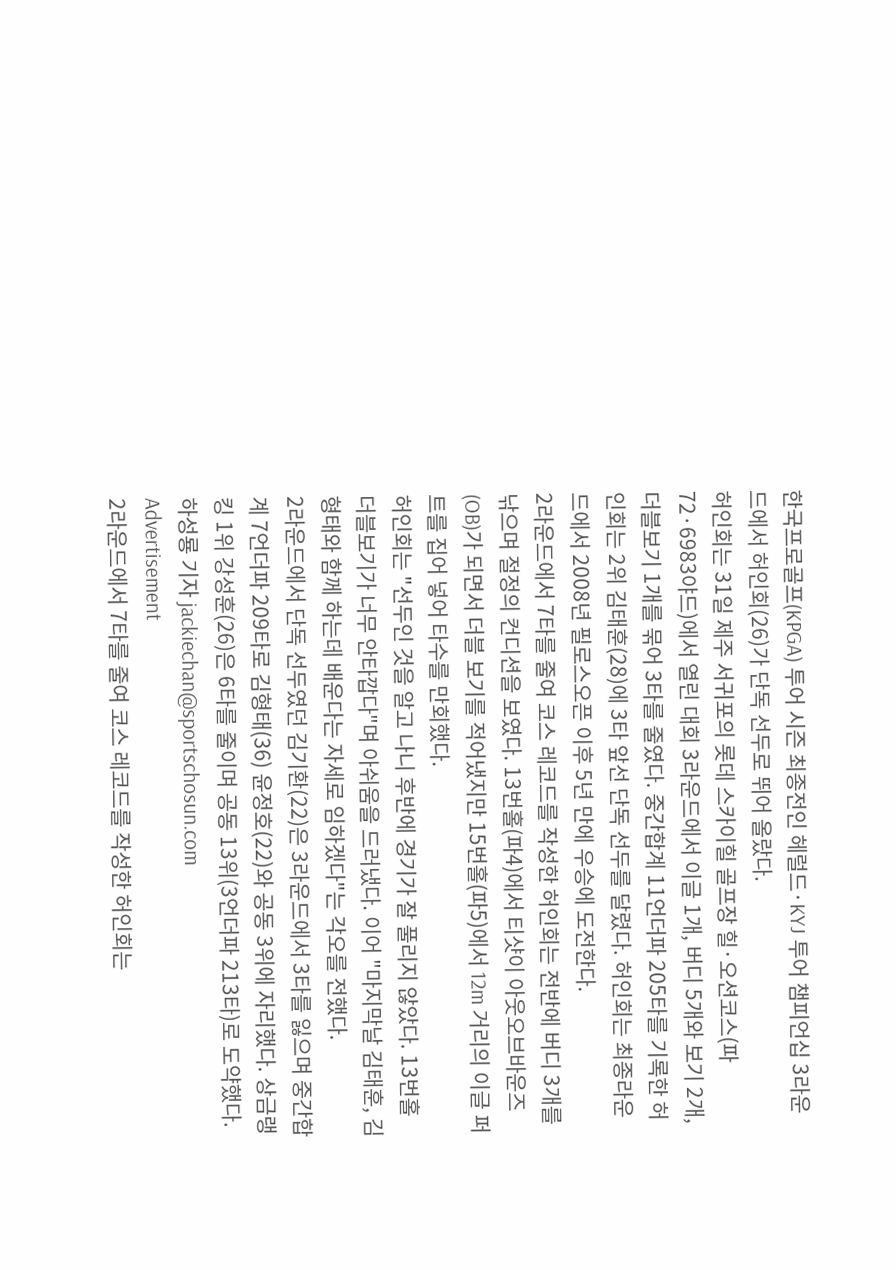한국프로골프(KPGA) 투어 시즌 최종전인 헤럴드·KYJ 투어 챔피언십 3라운드에서 허인회(26)가 단독 선두로 뛰어 올랐다.
허인회는 31일 제주 서귀포의 롯데 스카이힐 골프장 힐·오션코스(파72·6983야드)에서 열린 대회 3라운드에서 이글 1개, 버디 5개와 보기 2개, 더블보기 1개를 묶어 3타를 줄였다. 중간합계 11언더파 205타를 기록한 허인회는 2위 김태훈(28)에 3타 앞선 단독 선두를 달렸다. 허인회는 최종라운드에서 2008년 필로스오픈 이후 5년 만에 우승에 도전한다.
2라운드에서 7타를 줄여 코스 레코드를 작성한 허인회는 전반에 버디 3개를 낚으며 절정의 컨디션을 보였다. 13번홀(파4)에서 티샷이 아웃오브바운즈(OB)가 되면서 더블 보기를 적어냈지만 15번홀(파5)에서 12m 거리의 이글 퍼트를 집어 넣어 타수를 만회했다.
허인회는 "선두인 것을 알고 나니 후반에 경기가 잘 풀리지 않았다. 13번홀 더블보기가 너무 안타깝다"며 아쉬움을 드러냈다. 이어 "마지막날 김태훈, 김형태와 함께 하는데 배운다는 자세로 임하겠다"는 각오를 전했다.
2라운드에서 단독 선두였던 김기환(22)은 3라운드에서 3타를 잃으며 중간합계 7언더파 209타로 김형태(36) 윤정호(22)와 공동 3위에 자리했다. 상금랭킹 1위 강성훈(26)은 6타를 줄이며 공동 13위(3언더파 213타)로 도약했다.
하성룡 기자 jackiechan@sportschosun.com
Advertisement
2라운드에서 7타를 줄여 코스 레코드를 작성한 허인회는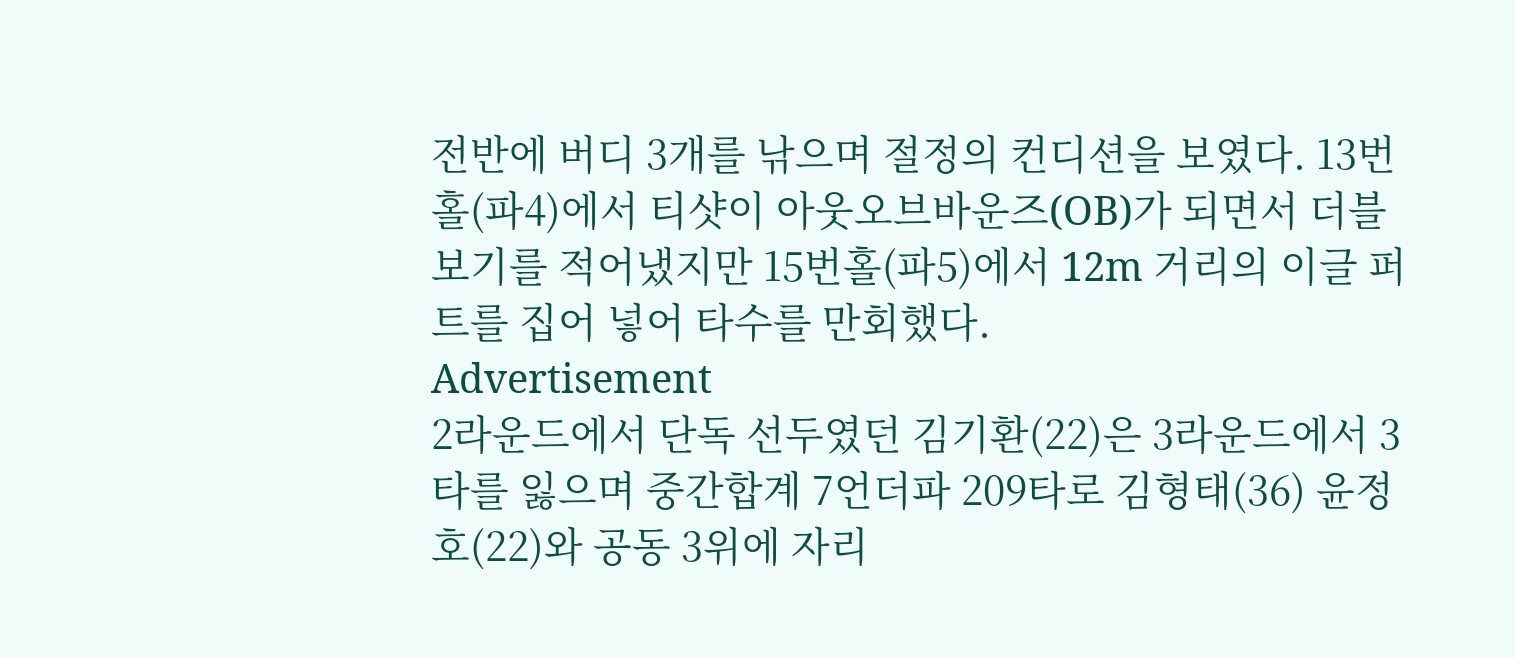전반에 버디 3개를 낚으며 절정의 컨디션을 보였다. 13번홀(파4)에서 티샷이 아웃오브바운즈(OB)가 되면서 더블 보기를 적어냈지만 15번홀(파5)에서 12m 거리의 이글 퍼트를 집어 넣어 타수를 만회했다.
Advertisement
2라운드에서 단독 선두였던 김기환(22)은 3라운드에서 3타를 잃으며 중간합계 7언더파 209타로 김형태(36) 윤정호(22)와 공동 3위에 자리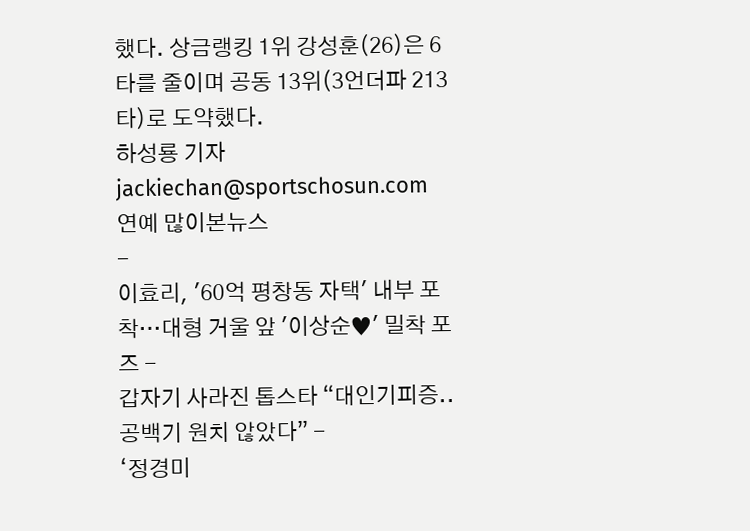했다. 상금랭킹 1위 강성훈(26)은 6타를 줄이며 공동 13위(3언더파 213타)로 도약했다.
하성룡 기자 jackiechan@sportschosun.com
연예 많이본뉴스
-
이효리, '60억 평창동 자택' 내부 포착…대형 거울 앞 '이상순♥' 밀착 포즈 -
갑자기 사라진 톱스타 “대인기피증..공백기 원치 않았다” -
‘정경미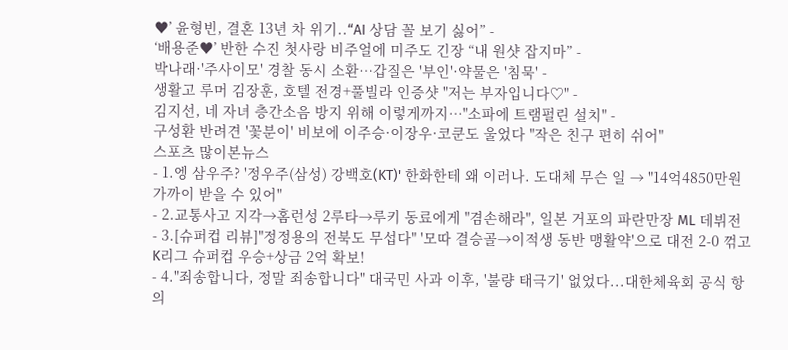♥’ 윤형빈, 결혼 13년 차 위기..“AI 상담 꼴 보기 싫어” -
‘배용준♥’ 반한 수진 첫사랑 비주얼에 미주도 긴장 “내 원샷 잡지마” -
박나래·'주사이모' 경찰 동시 소환…갑질은 '부인'·약물은 '침묵' -
생활고 루머 김장훈, 호텔 전경+풀빌라 인증샷 "저는 부자입니다♡" -
김지선, 네 자녀 층간소음 방지 위해 이렇게까지…"소파에 트램펄린 설치" -
구성환 반려견 '꽃분이' 비보에 이주승·이장우·코쿤도 울었다 "작은 친구 편히 쉬어"
스포츠 많이본뉴스
- 1.엥 삼우주? '정우주(삼성) 강백호(KT)' 한화한테 왜 이러나. 도대체 무슨 일 → "14억4850만원 가까이 받을 수 있어"
- 2.교통사고 지각→홈런성 2루타→루키 동료에게 "겸손해라", 일본 거포의 파란만장 ML 데뷔전
- 3.[슈퍼컵 리뷰]"정정용의 전북도 무섭다" '모따 결승골→이적생 동반 맹활약'으로 대전 2-0 꺾고 K리그 슈퍼컵 우승+상금 2억 확보!
- 4."죄송합니다, 정말 죄송합니다" 대국민 사과 이후, '불량 태극기' 없었다...대한체육회 공식 항의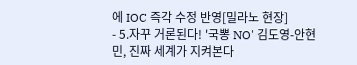에 IOC 즉각 수정 반영[밀라노 현장]
- 5.자꾸 거론된다! '국뽕 NO' 김도영-안현민, 진짜 세계가 지켜본다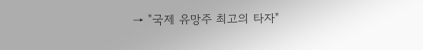→ "국제 유망주 최고의 타자"